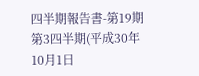四半期報告書-第19期第3四半期(平成30年10月1日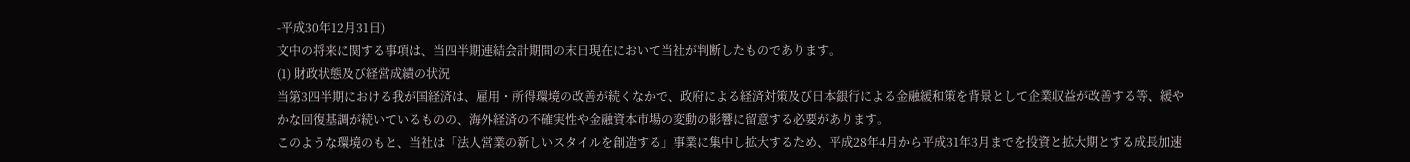-平成30年12月31日)
文中の将来に関する事項は、当四半期連結会計期間の末日現在において当社が判断したものであります。
(1) 財政状態及び経営成績の状況
当第3四半期における我が国経済は、雇用・所得環境の改善が続くなかで、政府による経済対策及び日本銀行による金融緩和策を背景として企業収益が改善する等、緩やかな回復基調が続いているものの、海外経済の不確実性や金融資本市場の変動の影響に留意する必要があります。
このような環境のもと、当社は「法人営業の新しいスタイルを創造する」事業に集中し拡大するため、平成28年4月から平成31年3月までを投資と拡大期とする成長加速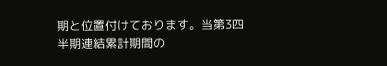期と位置付けております。当第3四半期連結累計期間の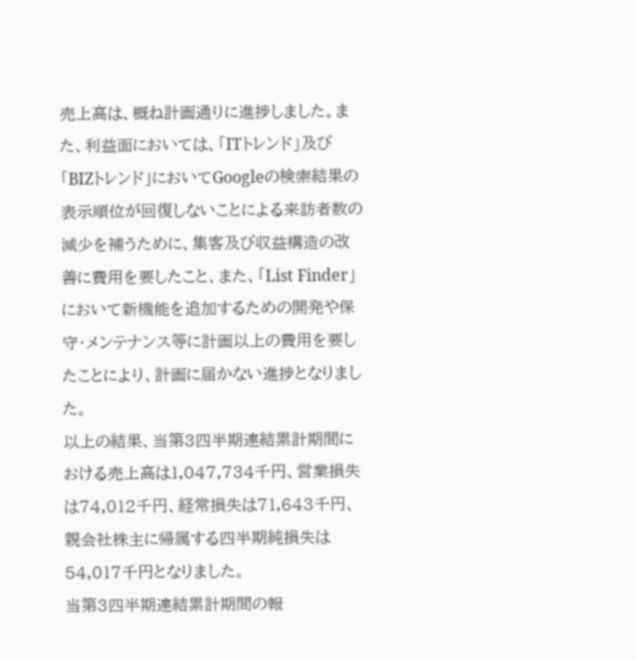売上高は、概ね計画通りに進捗しました。また、利益面においては、「ITトレンド」及び「BIZトレンド」においてGoogleの検索結果の表示順位が回復しないことによる来訪者数の減少を補うために、集客及び収益構造の改善に費用を要したこと、また、「List Finder」において新機能を追加するための開発や保守・メンテナンス等に計画以上の費用を要したことにより、計画に届かない進捗となりました。
以上の結果、当第3四半期連結累計期間における売上高は1,047,734千円、営業損失は74,012千円、経常損失は71,643千円、親会社株主に帰属する四半期純損失は54,017千円となりました。
当第3四半期連結累計期間の報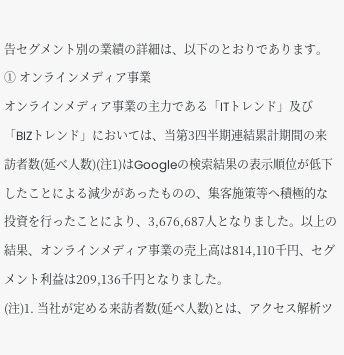告セグメント別の業績の詳細は、以下のとおりであります。
① オンラインメディア事業
オンラインメディア事業の主力である「ITトレンド」及び「BIZトレンド」においては、当第3四半期連結累計期間の来訪者数(延べ人数)(注1)はGoogleの検索結果の表示順位が低下したことによる減少があったものの、集客施策等へ積極的な投資を行ったことにより、3,676,687人となりました。以上の結果、オンラインメディア事業の売上高は814,110千円、セグメント利益は209,136千円となりました。
(注)1. 当社が定める来訪者数(延べ人数)とは、アクセス解析ツ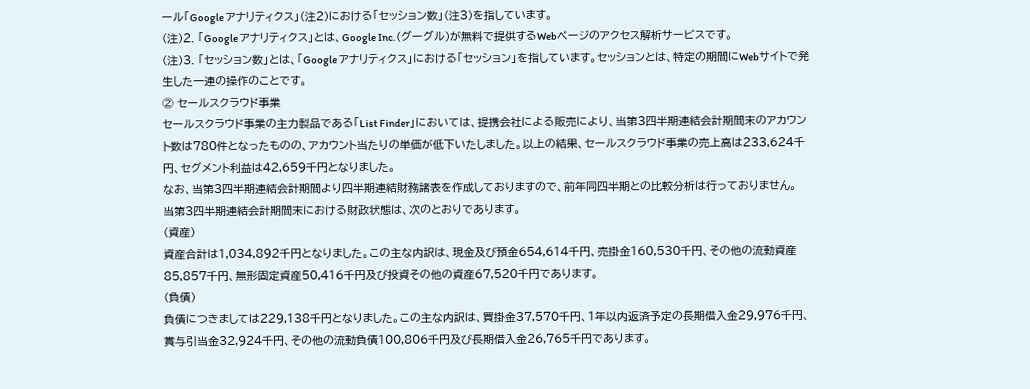ール「Google アナリティクス」(注2)における「セッション数」(注3)を指しています。
(注)2. 「Google アナリティクス」とは、Google Inc.(グーグル)が無料で提供するWebページのアクセス解析サービスです。
(注)3. 「セッション数」とは、「Google アナリティクス」における「セッション」を指しています。セッションとは、特定の期間にWebサイトで発生した一連の操作のことです。
② セールスクラウド事業
セールスクラウド事業の主力製品である「List Finder」においては、提携会社による販売により、当第3四半期連結会計期間末のアカウント数は780件となったものの、アカウント当たりの単価が低下いたしました。以上の結果、セールスクラウド事業の売上高は233,624千円、セグメント利益は42,659千円となりました。
なお、当第3四半期連結会計期間より四半期連結財務諸表を作成しておりますので、前年同四半期との比較分析は行っておりません。
当第3四半期連結会計期間末における財政状態は、次のとおりであります。
(資産)
資産合計は1,034,892千円となりました。この主な内訳は、現金及び預金654,614千円、売掛金160,530千円、その他の流動資産85,857千円、無形固定資産50,416千円及び投資その他の資産67,520千円であります。
(負債)
負債につきましては229,138千円となりました。この主な内訳は、買掛金37,570千円、1年以内返済予定の長期借入金29,976千円、賞与引当金32,924千円、その他の流動負債100,806千円及び長期借入金26,765千円であります。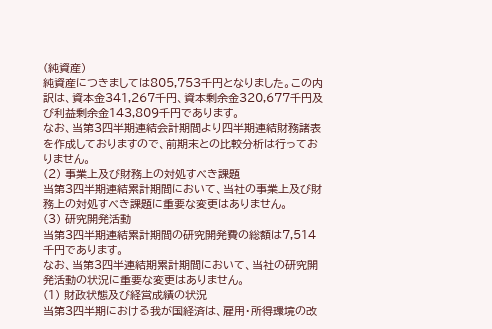(純資産)
純資産につきましては805,753千円となりました。この内訳は、資本金341,267千円、資本剰余金320,677千円及び利益剰余金143,809千円であります。
なお、当第3四半期連結会計期間より四半期連結財務諸表を作成しておりますので、前期末との比較分析は行っておりません。
(2) 事業上及び財務上の対処すべき課題
当第3四半期連結累計期間において、当社の事業上及び財務上の対処すべき課題に重要な変更はありません。
(3) 研究開発活動
当第3四半期連結累計期間の研究開発費の総額は7,514千円であります。
なお、当第3四半連結期累計期間において、当社の研究開発活動の状況に重要な変更はありません。
(1) 財政状態及び経営成績の状況
当第3四半期における我が国経済は、雇用・所得環境の改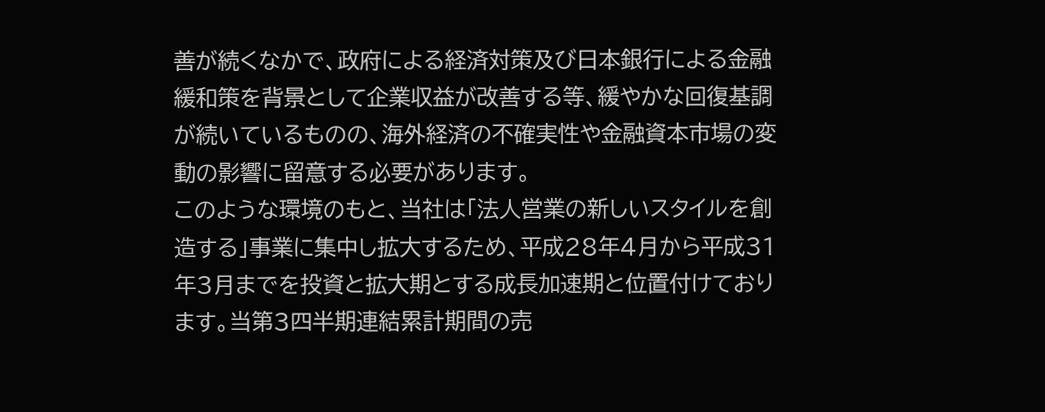善が続くなかで、政府による経済対策及び日本銀行による金融緩和策を背景として企業収益が改善する等、緩やかな回復基調が続いているものの、海外経済の不確実性や金融資本市場の変動の影響に留意する必要があります。
このような環境のもと、当社は「法人営業の新しいスタイルを創造する」事業に集中し拡大するため、平成28年4月から平成31年3月までを投資と拡大期とする成長加速期と位置付けております。当第3四半期連結累計期間の売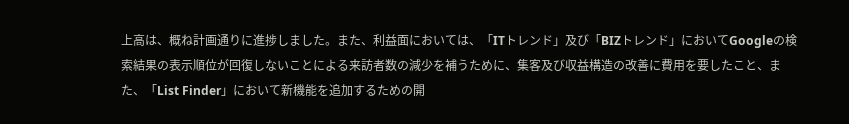上高は、概ね計画通りに進捗しました。また、利益面においては、「ITトレンド」及び「BIZトレンド」においてGoogleの検索結果の表示順位が回復しないことによる来訪者数の減少を補うために、集客及び収益構造の改善に費用を要したこと、また、「List Finder」において新機能を追加するための開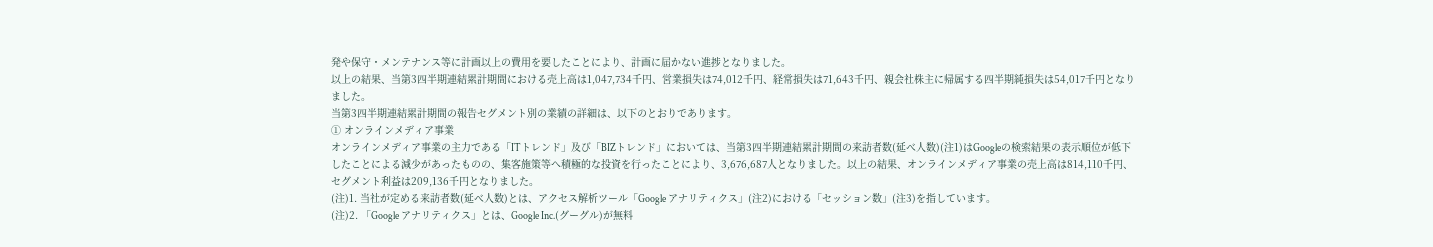発や保守・メンテナンス等に計画以上の費用を要したことにより、計画に届かない進捗となりました。
以上の結果、当第3四半期連結累計期間における売上高は1,047,734千円、営業損失は74,012千円、経常損失は71,643千円、親会社株主に帰属する四半期純損失は54,017千円となりました。
当第3四半期連結累計期間の報告セグメント別の業績の詳細は、以下のとおりであります。
① オンラインメディア事業
オンラインメディア事業の主力である「ITトレンド」及び「BIZトレンド」においては、当第3四半期連結累計期間の来訪者数(延べ人数)(注1)はGoogleの検索結果の表示順位が低下したことによる減少があったものの、集客施策等へ積極的な投資を行ったことにより、3,676,687人となりました。以上の結果、オンラインメディア事業の売上高は814,110千円、セグメント利益は209,136千円となりました。
(注)1. 当社が定める来訪者数(延べ人数)とは、アクセス解析ツール「Google アナリティクス」(注2)における「セッション数」(注3)を指しています。
(注)2. 「Google アナリティクス」とは、Google Inc.(グーグル)が無料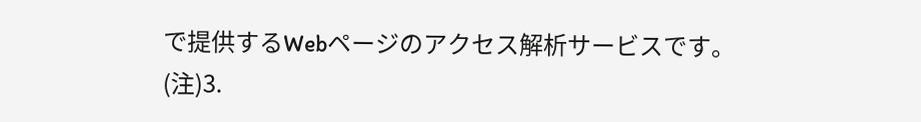で提供するWebページのアクセス解析サービスです。
(注)3.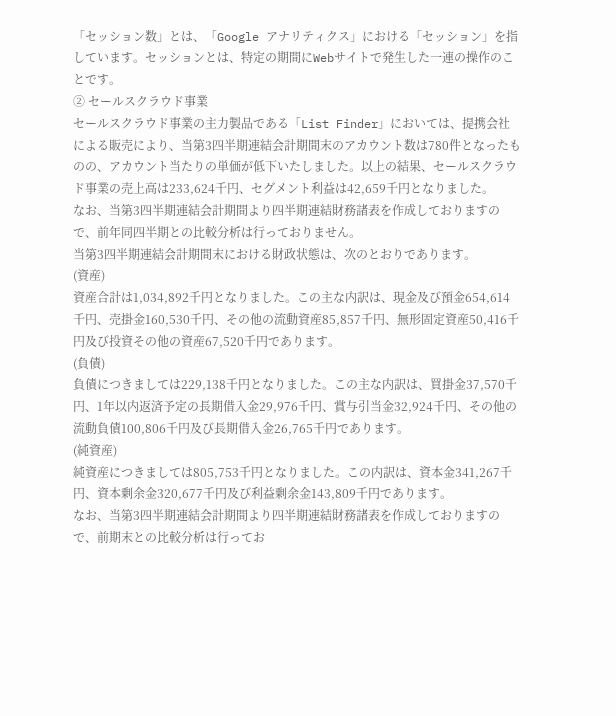「セッション数」とは、「Google アナリティクス」における「セッション」を指しています。セッションとは、特定の期間にWebサイトで発生した一連の操作のことです。
② セールスクラウド事業
セールスクラウド事業の主力製品である「List Finder」においては、提携会社による販売により、当第3四半期連結会計期間末のアカウント数は780件となったものの、アカウント当たりの単価が低下いたしました。以上の結果、セールスクラウド事業の売上高は233,624千円、セグメント利益は42,659千円となりました。
なお、当第3四半期連結会計期間より四半期連結財務諸表を作成しておりますので、前年同四半期との比較分析は行っておりません。
当第3四半期連結会計期間末における財政状態は、次のとおりであります。
(資産)
資産合計は1,034,892千円となりました。この主な内訳は、現金及び預金654,614千円、売掛金160,530千円、その他の流動資産85,857千円、無形固定資産50,416千円及び投資その他の資産67,520千円であります。
(負債)
負債につきましては229,138千円となりました。この主な内訳は、買掛金37,570千円、1年以内返済予定の長期借入金29,976千円、賞与引当金32,924千円、その他の流動負債100,806千円及び長期借入金26,765千円であります。
(純資産)
純資産につきましては805,753千円となりました。この内訳は、資本金341,267千円、資本剰余金320,677千円及び利益剰余金143,809千円であります。
なお、当第3四半期連結会計期間より四半期連結財務諸表を作成しておりますので、前期末との比較分析は行ってお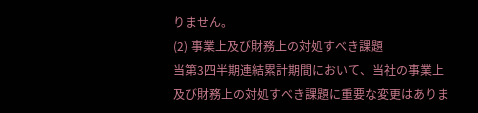りません。
(2) 事業上及び財務上の対処すべき課題
当第3四半期連結累計期間において、当社の事業上及び財務上の対処すべき課題に重要な変更はありま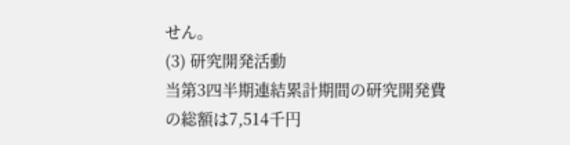せん。
(3) 研究開発活動
当第3四半期連結累計期間の研究開発費の総額は7,514千円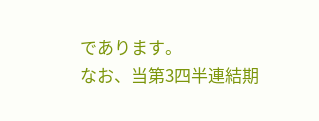であります。
なお、当第3四半連結期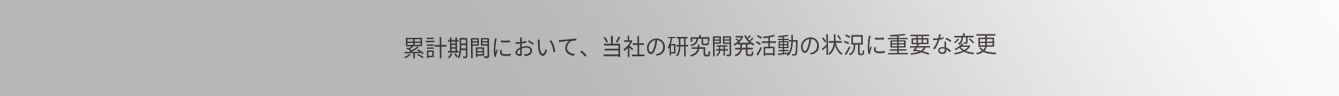累計期間において、当社の研究開発活動の状況に重要な変更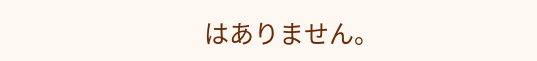はありません。